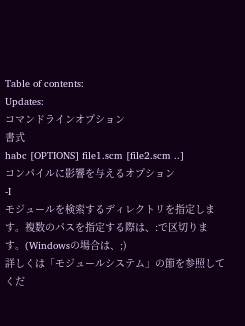Table of contents:
Updates:
コマンドラインオプション
書式
habc [OPTIONS] file1.scm [file2.scm ..]
コンパイルに影響を与えるオプション
-I
モジュールを検索するディレクトリを指定します。複数のパスを指定する際は、:で区切ります。(Windowsの場合は、;)
詳しくは「モジュールシステム」の節を参照してくだ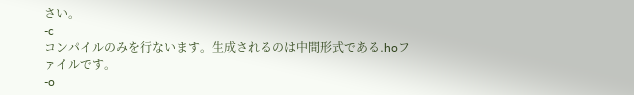さい。
-c
コンパイルのみを行ないます。生成されるのは中間形式である.hoファイルです。
-o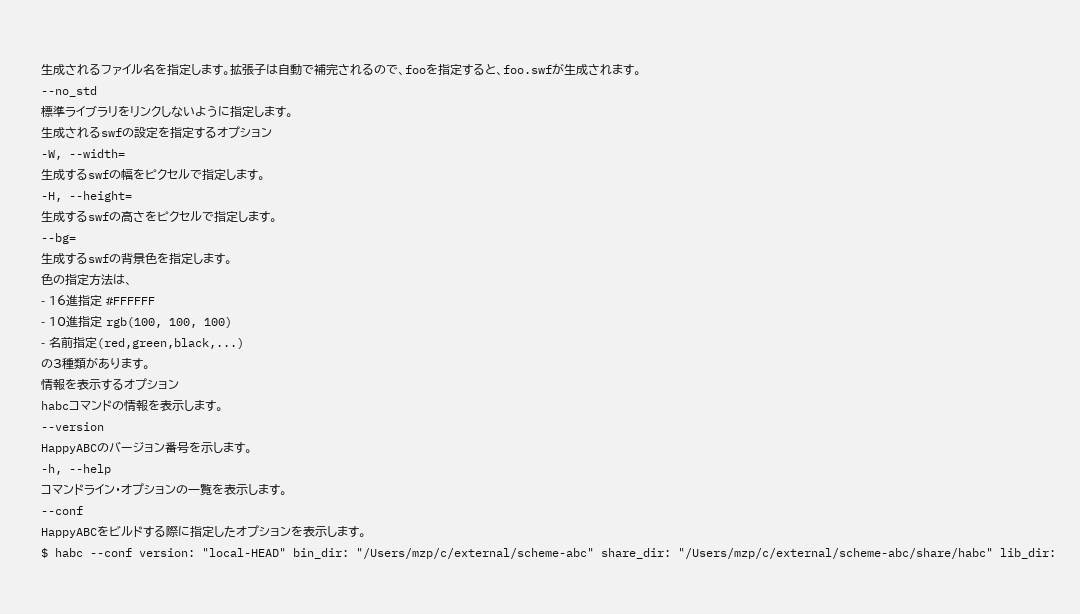生成されるファイル名を指定します。拡張子は自動で補完されるので、fooを指定すると、foo.swfが生成されます。
--no_std
標準ライブラリをリンクしないように指定します。
生成されるswfの設定を指定するオプション
-W, --width=
生成するswfの幅をピクセルで指定します。
-H, --height=
生成するswfの高さをピクセルで指定します。
--bg=
生成するswfの背景色を指定します。
色の指定方法は、
- 16進指定 #FFFFFF
- 10進指定 rgb(100, 100, 100)
- 名前指定(red,green,black,...)
の3種類があります。
情報を表示するオプション
habcコマンドの情報を表示します。
--version
HappyABCのバージョン番号を示します。
-h, --help
コマンドライン・オプションの一覧を表示します。
--conf
HappyABCをビルドする際に指定したオプションを表示します。
$ habc --conf version: "local-HEAD" bin_dir: "/Users/mzp/c/external/scheme-abc" share_dir: "/Users/mzp/c/external/scheme-abc/share/habc" lib_dir: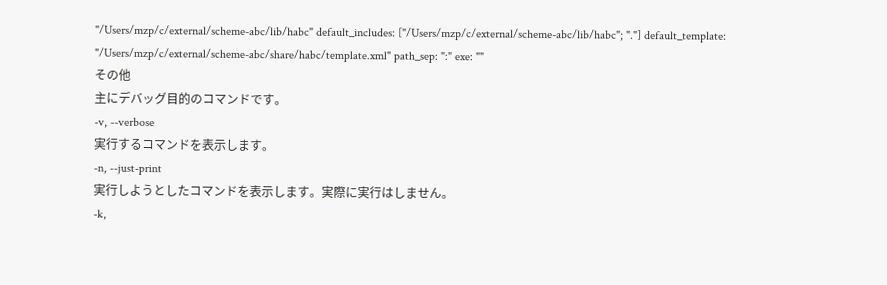"/Users/mzp/c/external/scheme-abc/lib/habc" default_includes: ["/Users/mzp/c/external/scheme-abc/lib/habc"; "."] default_template: "/Users/mzp/c/external/scheme-abc/share/habc/template.xml" path_sep: ":" exe: ""
その他
主にデバッグ目的のコマンドです。
-v, --verbose
実行するコマンドを表示します。
-n, --just-print
実行しようとしたコマンドを表示します。実際に実行はしません。
-k,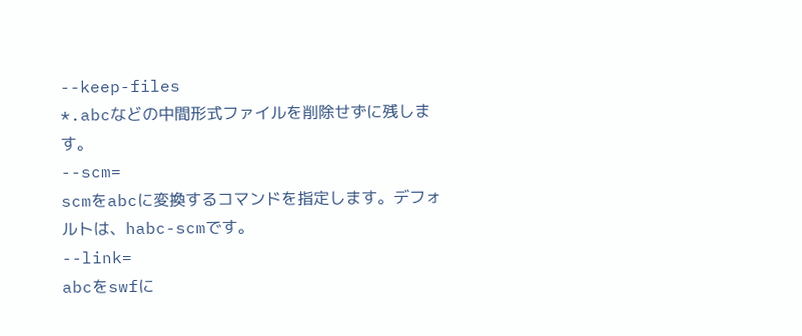--keep-files
*.abcなどの中間形式ファイルを削除せずに残します。
--scm=
scmをabcに変換するコマンドを指定します。デフォルトは、habc-scmです。
--link=
abcをswfに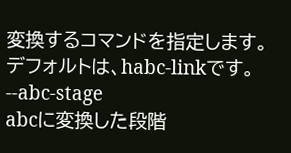変換するコマンドを指定します。デフォルトは、habc-linkです。
--abc-stage
abcに変換した段階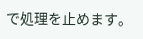で処理を止めます。